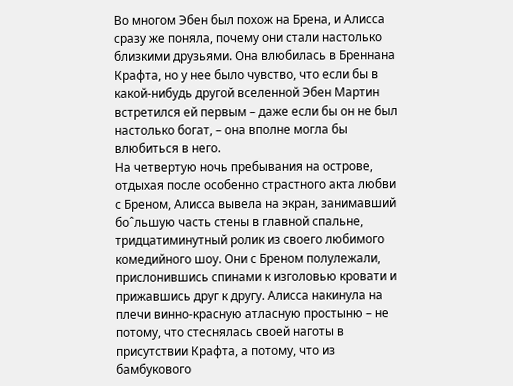Во многом Эбен был похож на Брена, и Алисса сразу же поняла, почему они стали настолько близкими друзьями. Она влюбилась в Бреннана Крафта, но у нее было чувство, что если бы в какой-нибудь другой вселенной Эбен Мартин встретился ей первым – даже если бы он не был настолько богат, – она вполне могла бы влюбиться в него.
На четвертую ночь пребывания на острове, отдыхая после особенно страстного акта любви с Бреном, Алисса вывела на экран, занимавший боˆльшую часть стены в главной спальне, тридцатиминутный ролик из своего любимого комедийного шоу. Они с Бреном полулежали, прислонившись спинами к изголовью кровати и прижавшись друг к другу. Алисса накинула на плечи винно-красную атласную простыню – не потому, что стеснялась своей наготы в присутствии Крафта, а потому, что из бамбукового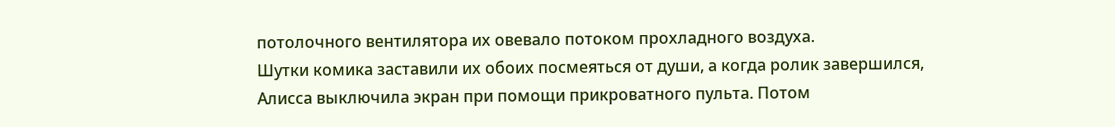потолочного вентилятора их овевало потоком прохладного воздуха.
Шутки комика заставили их обоих посмеяться от души, а когда ролик завершился, Алисса выключила экран при помощи прикроватного пульта. Потом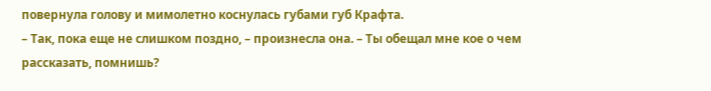повернула голову и мимолетно коснулась губами губ Крафта.
– Так, пока еще не слишком поздно, – произнесла она. – Ты обещал мне кое о чем рассказать, помнишь?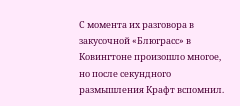С момента их разговора в закусочной «Блюграсс» в Ковингтоне произошло многое, но после секундного размышления Крафт вспомнил.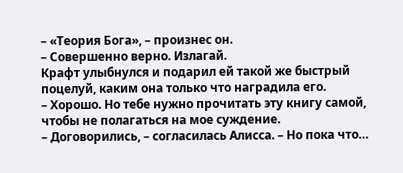– «Теория Бога», – произнес он.
– Совершенно верно. Излагай.
Крафт улыбнулся и подарил ей такой же быстрый поцелуй, каким она только что наградила его.
– Хорошо. Но тебе нужно прочитать эту книгу самой, чтобы не полагаться на мое суждение.
– Договорились, – согласилась Алисса. – Но пока что…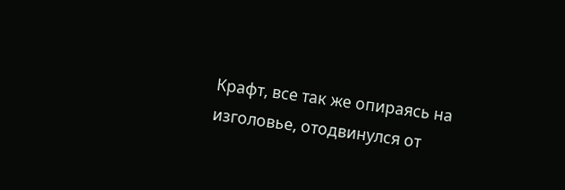Крафт, все так же опираясь на изголовье, отодвинулся от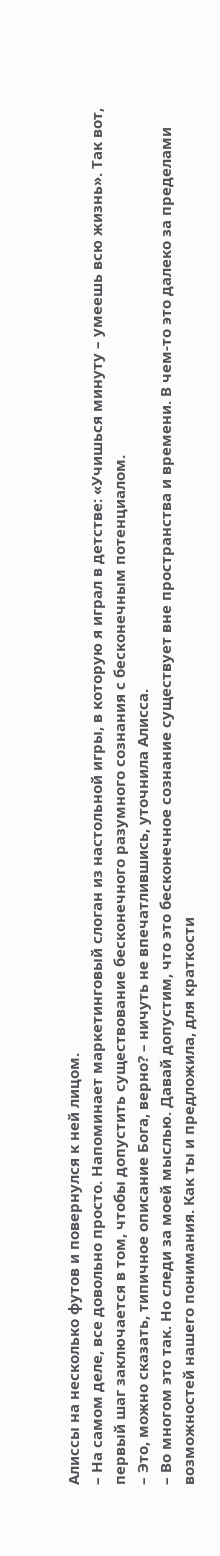Алиссы на несколько футов и повернулся к ней лицом.
– На самом деле, все довольно просто. Напоминает маркетинговый слоган из настольной игры, в которую я играл в детстве: «Учишься минуту – умеешь всю жизнь». Так вот, первый шаг заключается в том, чтобы допустить существование бесконечного разумного сознания с бесконечным потенциалом.
– Это, можно сказать, типичное описание Бога, верно? – ничуть не впечатлившись, уточнила Алисса.
– Во многом это так. Но следи за моей мыслью. Давай допустим, что это бесконечное сознание существует вне пространства и времени. В чем-то это далеко за пределами возможностей нашего понимания. Как ты и предложила, для краткости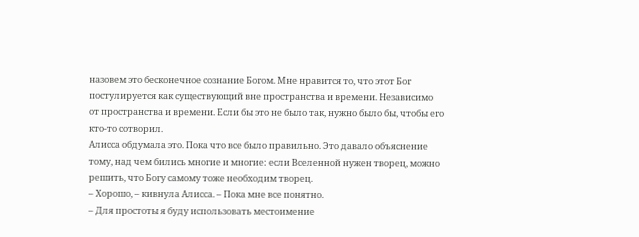назовем это бесконечное сознание Богом. Мне нравится то, что этот Бог постулируется как существующий вне пространства и времени. Независимо от пространства и времени. Если бы это не было так, нужно было бы, чтобы его кто-то сотворил.
Алисса обдумала это. Пока что все было правильно. Это давало объяснение тому, над чем бились многие и многие: если Вселенной нужен творец, можно решить, что Богу самому тоже необходим творец.
– Хорошо, – кивнула Алисса. – Пока мне все понятно.
– Для простоты я буду использовать местоимение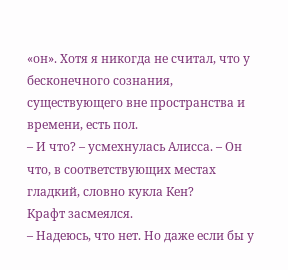«он». Хотя я никогда не считал, что у бесконечного сознания, существующего вне пространства и времени, есть пол.
– И что? – усмехнулась Алисса. – Он что, в соответствующих местах гладкий, словно кукла Кен?
Крафт засмеялся.
– Надеюсь, что нет. Но даже если бы у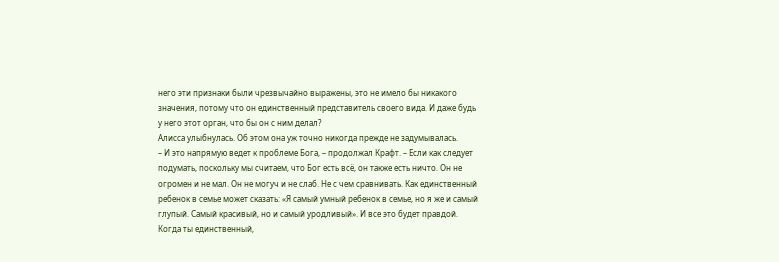него эти признаки были чрезвычайно выражены, это не имело бы никакого значения, потому что он единственный представитель своего вида. И даже будь у него этот орган, что бы он с ним делал?
Алисса улыбнулась. Об этом она уж точно никогда прежде не задумывалась.
– И это напрямую ведет к проблеме Бога, – продолжал Крафт. – Если как следует подумать, поскольку мы считаем, что Бог есть всё, он также есть ничто. Он не огромен и не мал. Он не могуч и не слаб. Не с чем сравнивать. Как единственный ребенок в семье может сказать: «Я самый умный ребенок в семье, но я же и самый глупый. Самый красивый, но и самый уродливый». И все это будет правдой. Когда ты единственный,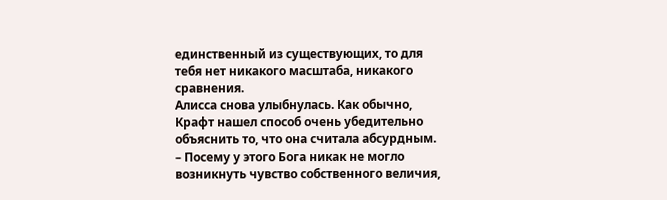единственный из существующих, то для тебя нет никакого масштаба, никакого сравнения.
Алисса снова улыбнулась. Как обычно, Крафт нашел способ очень убедительно объяснить то, что она считала абсурдным.
– Посему у этого Бога никак не могло возникнуть чувство собственного величия,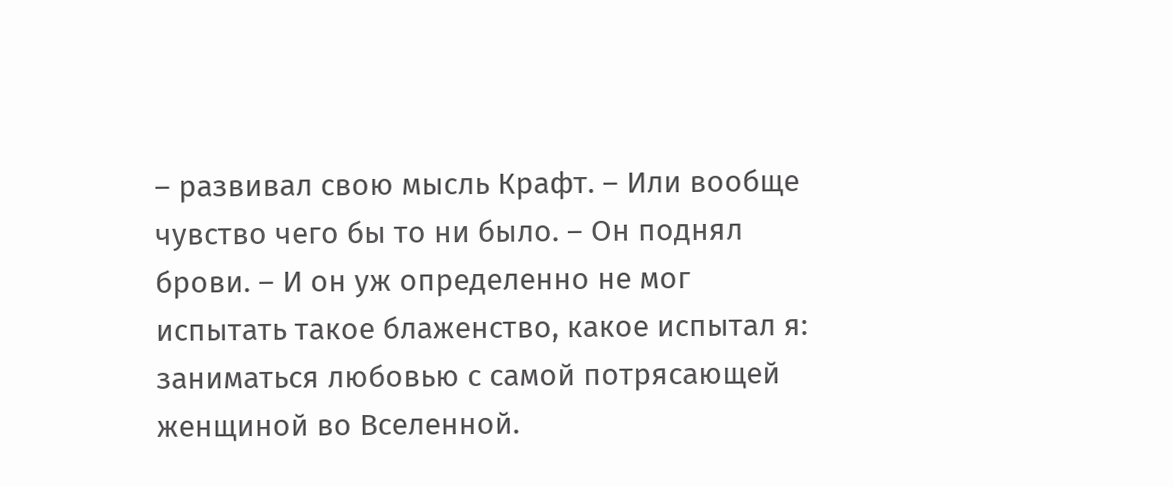– развивал свою мысль Крафт. – Или вообще чувство чего бы то ни было. – Он поднял брови. – И он уж определенно не мог испытать такое блаженство, какое испытал я: заниматься любовью с самой потрясающей женщиной во Вселенной.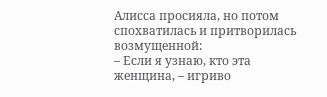Алисса просияла, но потом спохватилась и притворилась возмущенной:
– Если я узнаю, кто эта женщина, – игриво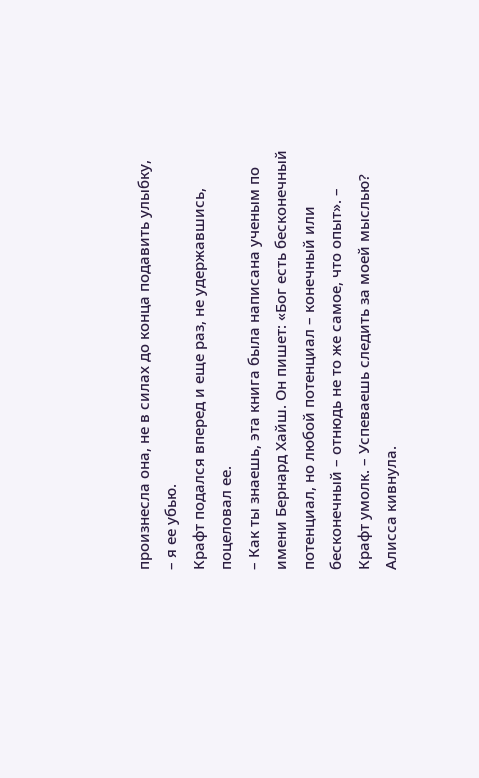произнесла она, не в силах до конца подавить улыбку, – я ее убью.
Крафт подался вперед и еще раз, не удержавшись, поцеловал ее.
– Как ты знаешь, эта книга была написана ученым по имени Бернард Хайш. Он пишет: «Бог есть бесконечный потенциал, но любой потенциал – конечный или бесконечный – отнюдь не то же самое, что опыт». – Крафт умолк. – Успеваешь следить за моей мыслью?
Алисса кивнула.